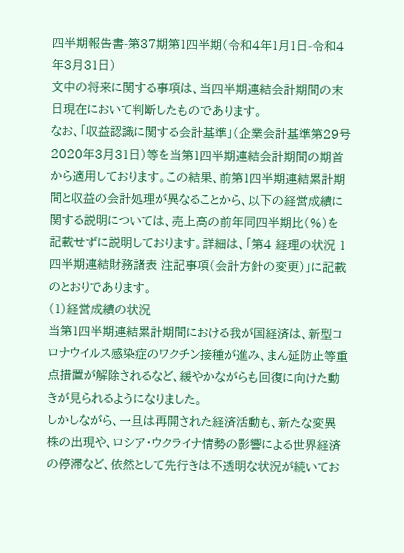四半期報告書-第37期第1四半期(令和4年1月1日-令和4年3月31日)
文中の将来に関する事項は、当四半期連結会計期間の末日現在において判断したものであります。
なお、「収益認識に関する会計基準」(企業会計基準第29号 2020年3月31日)等を当第1四半期連結会計期間の期首から適用しております。この結果、前第1四半期連結累計期間と収益の会計処理が異なることから、以下の経営成績に関する説明については、売上高の前年同四半期比(%)を記載せずに説明しております。詳細は、「第4 経理の状況 1 四半期連結財務諸表 注記事項(会計方針の変更)」に記載のとおりであります。
(1)経営成績の状況
当第1四半期連結累計期間における我が国経済は、新型コロナウイルス感染症のワクチン接種が進み、まん延防止等重点措置が解除されるなど、緩やかながらも回復に向けた動きが見られるようになりました。
しかしながら、一旦は再開された経済活動も、新たな変異株の出現や、ロシア・ウクライナ情勢の影響による世界経済の停滞など、依然として先行きは不透明な状況が続いてお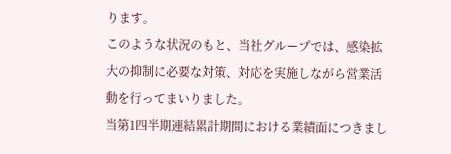ります。
このような状況のもと、当社グループでは、感染拡大の抑制に必要な対策、対応を実施しながら営業活動を行ってまいりました。
当第1四半期連結累計期間における業績面につきまし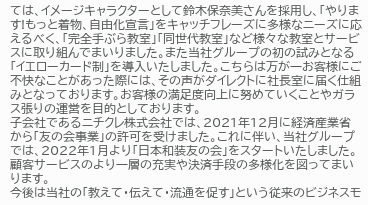ては、イメージキャラクターとして鈴木保奈美さんを採用し、「やります!もっと着物、自由化宣言」をキャッチフレーズに多様なニーズに応えるべく、「完全手ぶら教室」「同世代教室」など様々な教室とサービスに取り組んでまいりました。また当社グループの初の試みとなる「イエローカード制」を導入いたしました。こちらは万が一お客様にご不快なことがあった際には、その声がダイレクトに社長室に届く仕組みとなっております。お客様の満足度向上に努めていくことやガラス張りの運営を目的としております。
子会社であるニチクレ株式会社では、2021年12月に経済産業省から「友の会事業」の許可を受けました。これに伴い、当社グループでは、2022年1月より「日本和装友の会」をスタートいたしました。顧客サービスのより一層の充実や決済手段の多様化を図ってまいります。
今後は当社の「教えて・伝えて・流通を促す」という従来のビジネスモ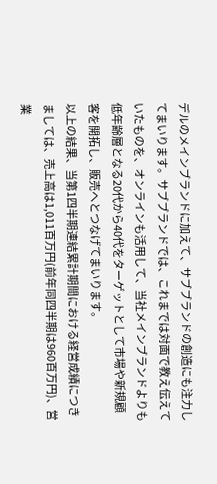デルのメインブランドに加えて、サブブランドの創造にも注力してまいります。サブブランドでは、これまでは対面で教え伝えていたものを、オンラインも活用して、当社メインブランドよりも低年齢層となる20代から40代をターゲットとして市場や新規顧客を開拓し、販売へとつなげてまいります。
以上の結果、当第1四半期連結累計期間における経営成績につきましては、売上高は1,011百万円(前年同四半期は960百万円)、営業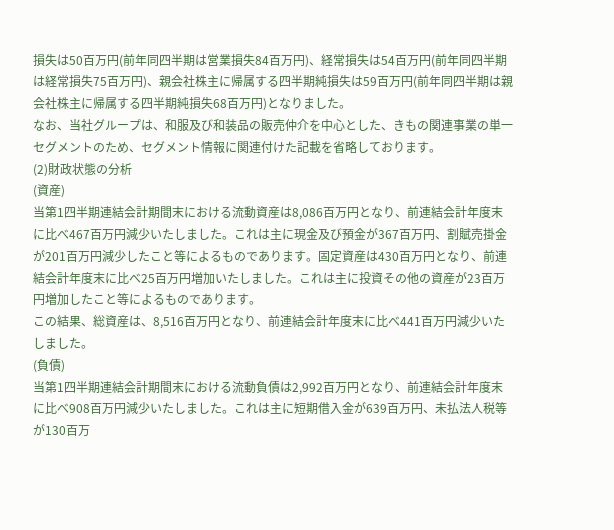損失は50百万円(前年同四半期は営業損失84百万円)、経常損失は54百万円(前年同四半期は経常損失75百万円)、親会社株主に帰属する四半期純損失は59百万円(前年同四半期は親会社株主に帰属する四半期純損失68百万円)となりました。
なお、当社グループは、和服及び和装品の販売仲介を中心とした、きもの関連事業の単一セグメントのため、セグメント情報に関連付けた記載を省略しております。
(2)財政状態の分析
(資産)
当第1四半期連結会計期間末における流動資産は8,086百万円となり、前連結会計年度末に比べ467百万円減少いたしました。これは主に現金及び預金が367百万円、割賦売掛金が201百万円減少したこと等によるものであります。固定資産は430百万円となり、前連結会計年度末に比べ25百万円増加いたしました。これは主に投資その他の資産が23百万円増加したこと等によるものであります。
この結果、総資産は、8,516百万円となり、前連結会計年度末に比べ441百万円減少いたしました。
(負債)
当第1四半期連結会計期間末における流動負債は2,992百万円となり、前連結会計年度末に比べ908百万円減少いたしました。これは主に短期借入金が639百万円、未払法人税等が130百万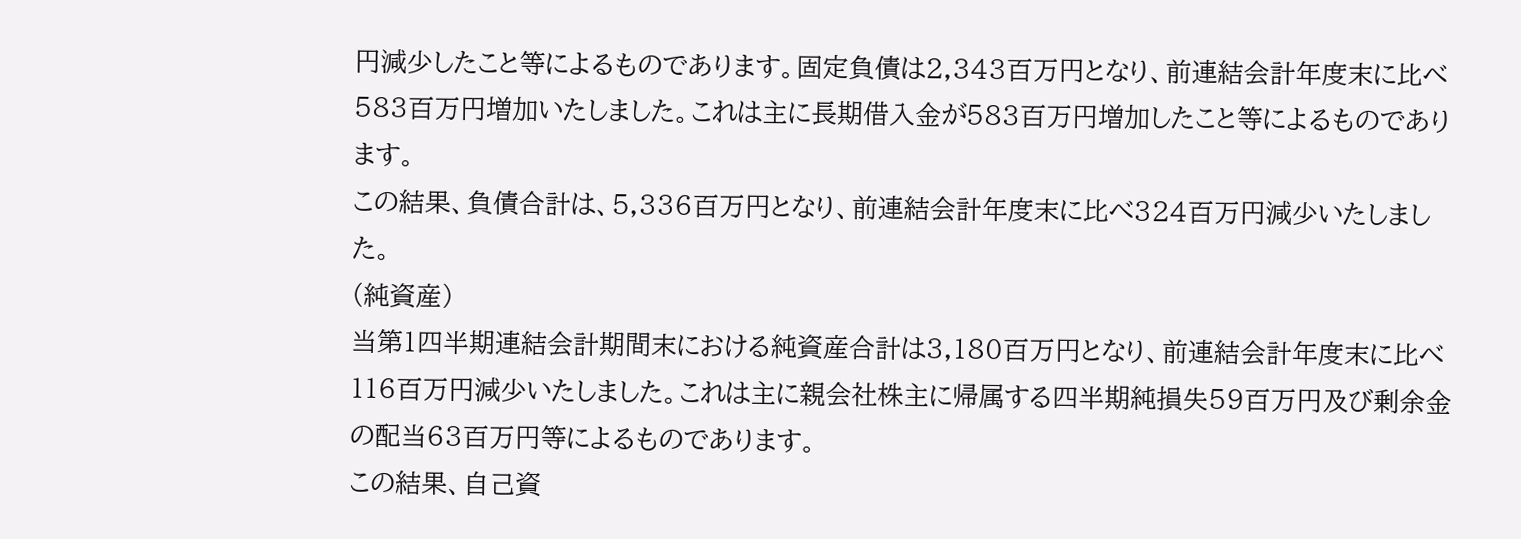円減少したこと等によるものであります。固定負債は2,343百万円となり、前連結会計年度末に比べ583百万円増加いたしました。これは主に長期借入金が583百万円増加したこと等によるものであります。
この結果、負債合計は、5,336百万円となり、前連結会計年度末に比べ324百万円減少いたしました。
(純資産)
当第1四半期連結会計期間末における純資産合計は3,180百万円となり、前連結会計年度末に比べ116百万円減少いたしました。これは主に親会社株主に帰属する四半期純損失59百万円及び剰余金の配当63百万円等によるものであります。
この結果、自己資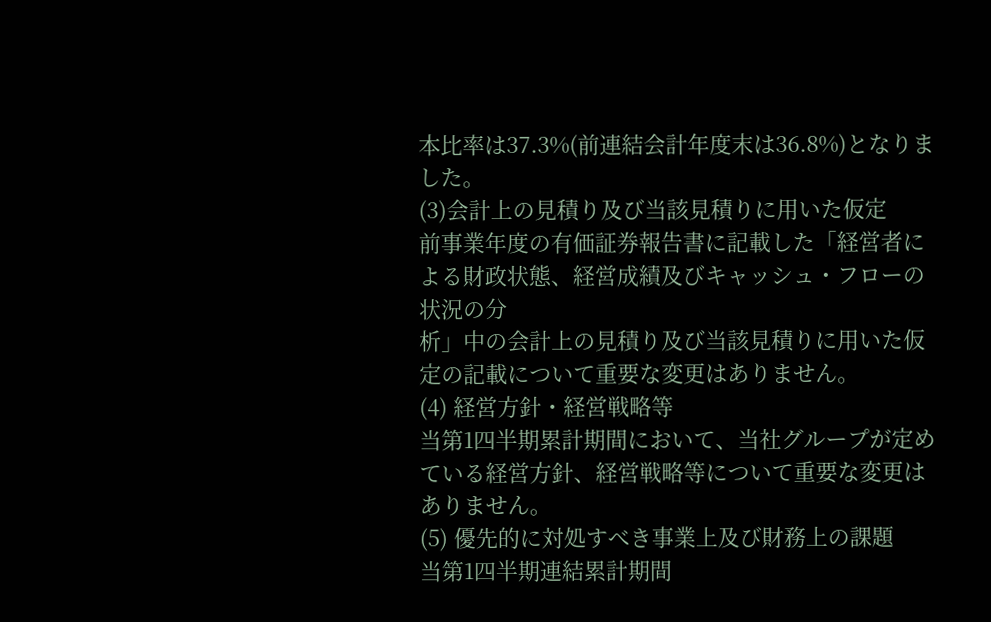本比率は37.3%(前連結会計年度末は36.8%)となりました。
(3)会計上の見積り及び当該見積りに用いた仮定
前事業年度の有価証券報告書に記載した「経営者による財政状態、経営成績及びキャッシュ・フローの状況の分
析」中の会計上の見積り及び当該見積りに用いた仮定の記載について重要な変更はありません。
(4) 経営方針・経営戦略等
当第1四半期累計期間において、当社グループが定めている経営方針、経営戦略等について重要な変更はありません。
(5) 優先的に対処すべき事業上及び財務上の課題
当第1四半期連結累計期間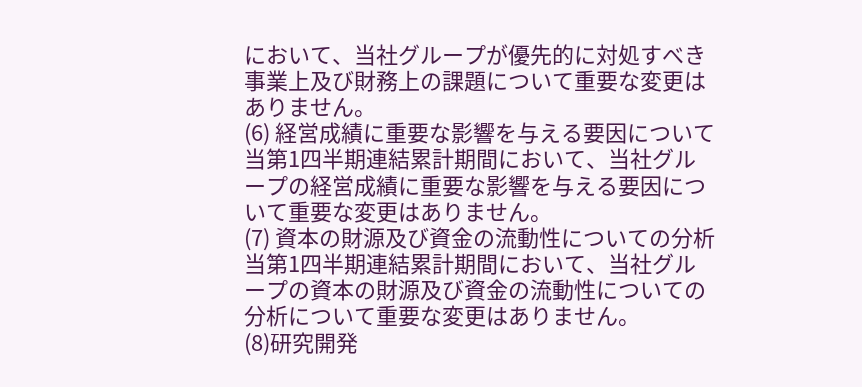において、当社グループが優先的に対処すべき事業上及び財務上の課題について重要な変更はありません。
(6) 経営成績に重要な影響を与える要因について
当第1四半期連結累計期間において、当社グループの経営成績に重要な影響を与える要因について重要な変更はありません。
(7) 資本の財源及び資金の流動性についての分析
当第1四半期連結累計期間において、当社グループの資本の財源及び資金の流動性についての分析について重要な変更はありません。
(8)研究開発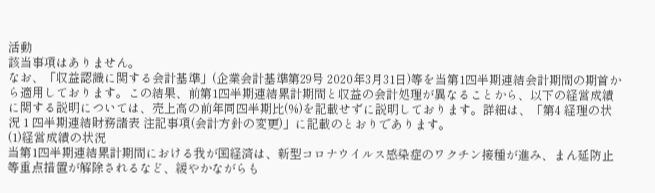活動
該当事項はありません。
なお、「収益認識に関する会計基準」(企業会計基準第29号 2020年3月31日)等を当第1四半期連結会計期間の期首から適用しております。この結果、前第1四半期連結累計期間と収益の会計処理が異なることから、以下の経営成績に関する説明については、売上高の前年同四半期比(%)を記載せずに説明しております。詳細は、「第4 経理の状況 1 四半期連結財務諸表 注記事項(会計方針の変更)」に記載のとおりであります。
(1)経営成績の状況
当第1四半期連結累計期間における我が国経済は、新型コロナウイルス感染症のワクチン接種が進み、まん延防止等重点措置が解除されるなど、緩やかながらも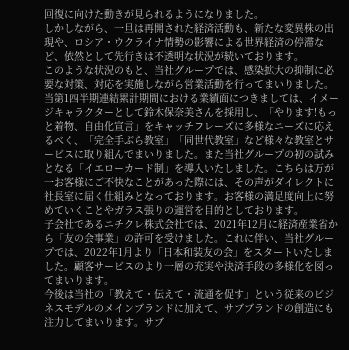回復に向けた動きが見られるようになりました。
しかしながら、一旦は再開された経済活動も、新たな変異株の出現や、ロシア・ウクライナ情勢の影響による世界経済の停滞など、依然として先行きは不透明な状況が続いております。
このような状況のもと、当社グループでは、感染拡大の抑制に必要な対策、対応を実施しながら営業活動を行ってまいりました。
当第1四半期連結累計期間における業績面につきましては、イメージキャラクターとして鈴木保奈美さんを採用し、「やります!もっと着物、自由化宣言」をキャッチフレーズに多様なニーズに応えるべく、「完全手ぶら教室」「同世代教室」など様々な教室とサービスに取り組んでまいりました。また当社グループの初の試みとなる「イエローカード制」を導入いたしました。こちらは万が一お客様にご不快なことがあった際には、その声がダイレクトに社長室に届く仕組みとなっております。お客様の満足度向上に努めていくことやガラス張りの運営を目的としております。
子会社であるニチクレ株式会社では、2021年12月に経済産業省から「友の会事業」の許可を受けました。これに伴い、当社グループでは、2022年1月より「日本和装友の会」をスタートいたしました。顧客サービスのより一層の充実や決済手段の多様化を図ってまいります。
今後は当社の「教えて・伝えて・流通を促す」という従来のビジネスモデルのメインブランドに加えて、サブブランドの創造にも注力してまいります。サブ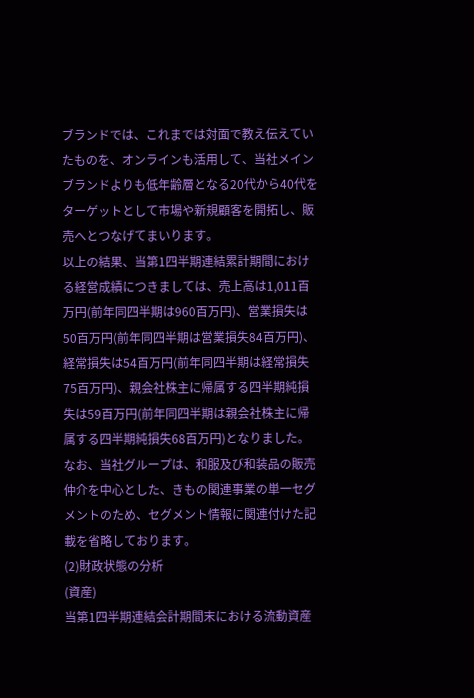ブランドでは、これまでは対面で教え伝えていたものを、オンラインも活用して、当社メインブランドよりも低年齢層となる20代から40代をターゲットとして市場や新規顧客を開拓し、販売へとつなげてまいります。
以上の結果、当第1四半期連結累計期間における経営成績につきましては、売上高は1,011百万円(前年同四半期は960百万円)、営業損失は50百万円(前年同四半期は営業損失84百万円)、経常損失は54百万円(前年同四半期は経常損失75百万円)、親会社株主に帰属する四半期純損失は59百万円(前年同四半期は親会社株主に帰属する四半期純損失68百万円)となりました。
なお、当社グループは、和服及び和装品の販売仲介を中心とした、きもの関連事業の単一セグメントのため、セグメント情報に関連付けた記載を省略しております。
(2)財政状態の分析
(資産)
当第1四半期連結会計期間末における流動資産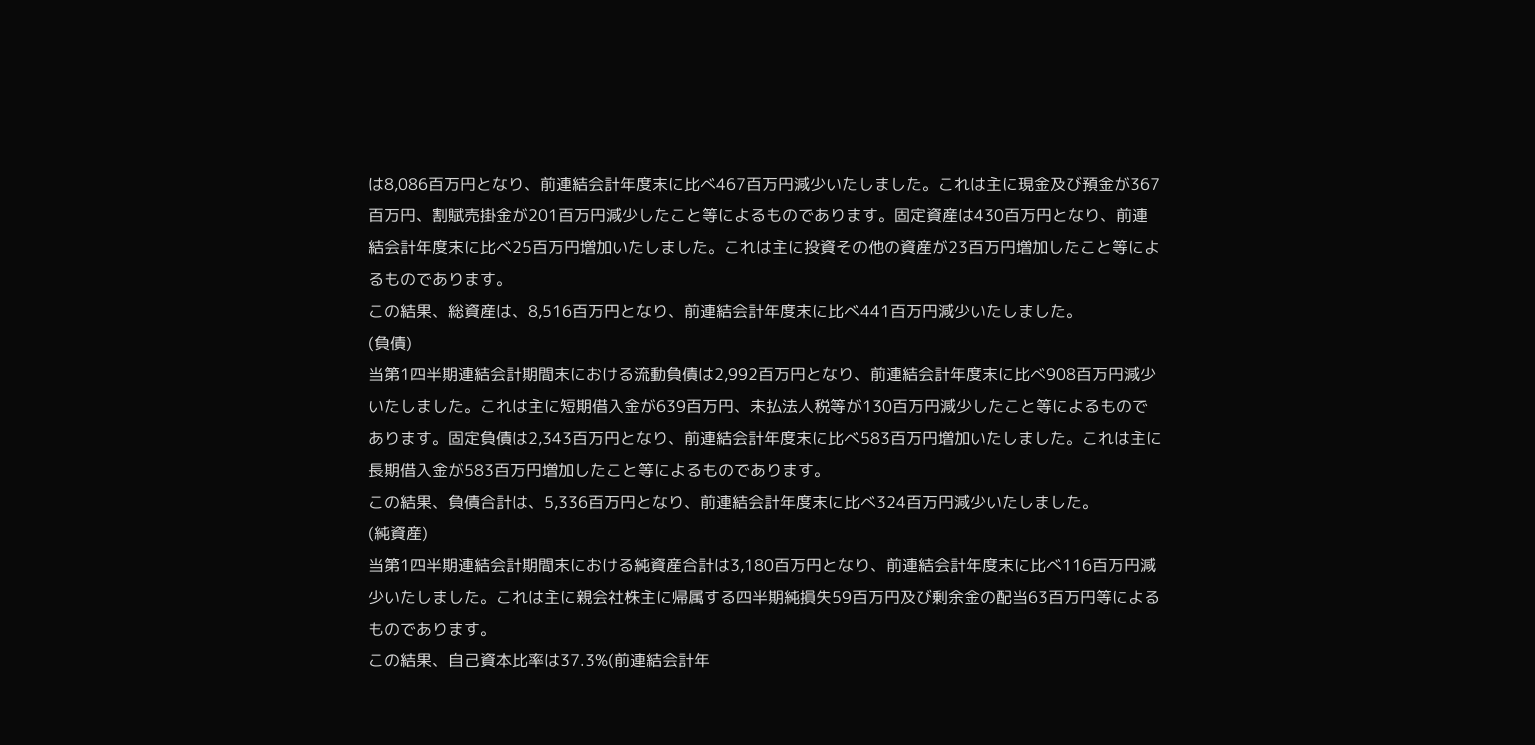は8,086百万円となり、前連結会計年度末に比べ467百万円減少いたしました。これは主に現金及び預金が367百万円、割賦売掛金が201百万円減少したこと等によるものであります。固定資産は430百万円となり、前連結会計年度末に比べ25百万円増加いたしました。これは主に投資その他の資産が23百万円増加したこと等によるものであります。
この結果、総資産は、8,516百万円となり、前連結会計年度末に比べ441百万円減少いたしました。
(負債)
当第1四半期連結会計期間末における流動負債は2,992百万円となり、前連結会計年度末に比べ908百万円減少いたしました。これは主に短期借入金が639百万円、未払法人税等が130百万円減少したこと等によるものであります。固定負債は2,343百万円となり、前連結会計年度末に比べ583百万円増加いたしました。これは主に長期借入金が583百万円増加したこと等によるものであります。
この結果、負債合計は、5,336百万円となり、前連結会計年度末に比べ324百万円減少いたしました。
(純資産)
当第1四半期連結会計期間末における純資産合計は3,180百万円となり、前連結会計年度末に比べ116百万円減少いたしました。これは主に親会社株主に帰属する四半期純損失59百万円及び剰余金の配当63百万円等によるものであります。
この結果、自己資本比率は37.3%(前連結会計年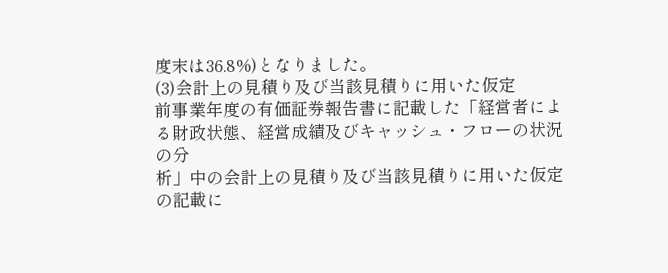度末は36.8%)となりました。
(3)会計上の見積り及び当該見積りに用いた仮定
前事業年度の有価証券報告書に記載した「経営者による財政状態、経営成績及びキャッシュ・フローの状況の分
析」中の会計上の見積り及び当該見積りに用いた仮定の記載に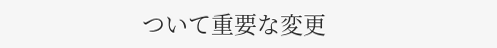ついて重要な変更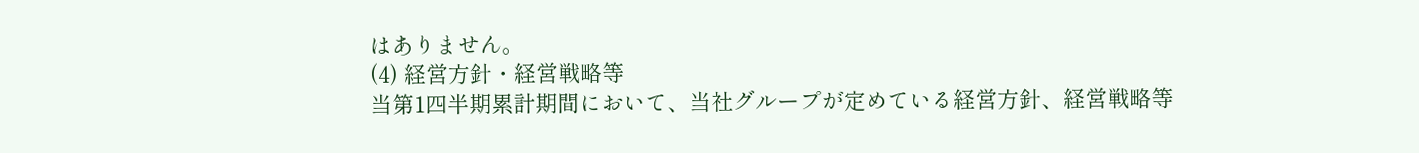はありません。
(4) 経営方針・経営戦略等
当第1四半期累計期間において、当社グループが定めている経営方針、経営戦略等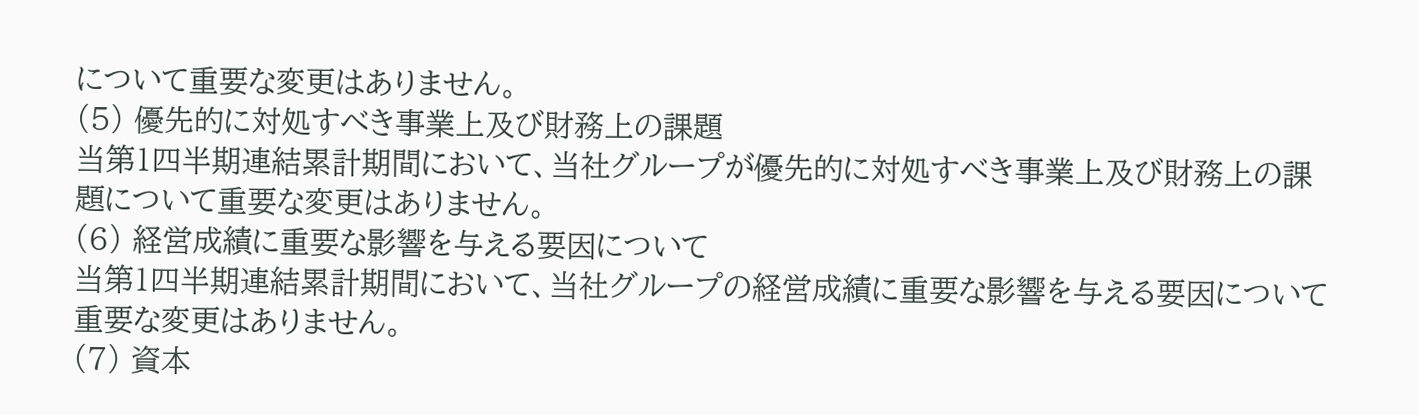について重要な変更はありません。
(5) 優先的に対処すべき事業上及び財務上の課題
当第1四半期連結累計期間において、当社グループが優先的に対処すべき事業上及び財務上の課題について重要な変更はありません。
(6) 経営成績に重要な影響を与える要因について
当第1四半期連結累計期間において、当社グループの経営成績に重要な影響を与える要因について重要な変更はありません。
(7) 資本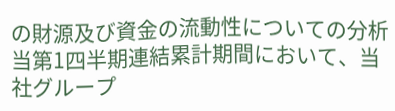の財源及び資金の流動性についての分析
当第1四半期連結累計期間において、当社グループ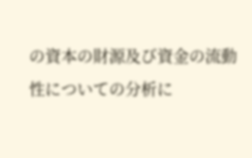の資本の財源及び資金の流動性についての分析に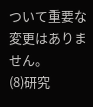ついて重要な変更はありません。
(8)研究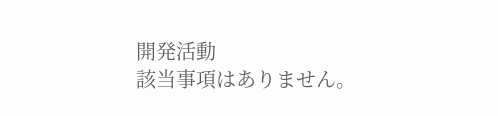開発活動
該当事項はありません。